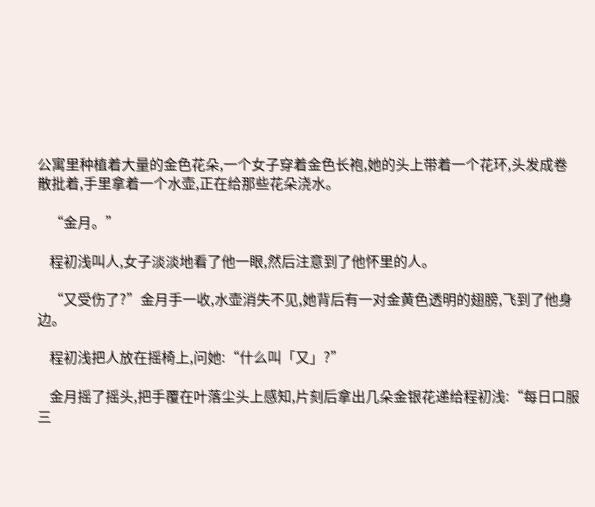公寓里种植着大量的金色花朵,一个女子穿着金色长袍,她的头上带着一个花环,头发成卷散批着,手里拿着一个水壶,正在给那些花朵浇水。

    “金月。”

    程初浅叫人,女子淡淡地看了他一眼,然后注意到了他怀里的人。

    “又受伤了?”金月手一收,水壶消失不见,她背后有一对金黄色透明的翅膀,飞到了他身边。

    程初浅把人放在摇椅上,问她:“什么叫「又」?”

    金月摇了摇头,把手覆在叶落尘头上感知,片刻后拿出几朵金银花递给程初浅:“每日口服三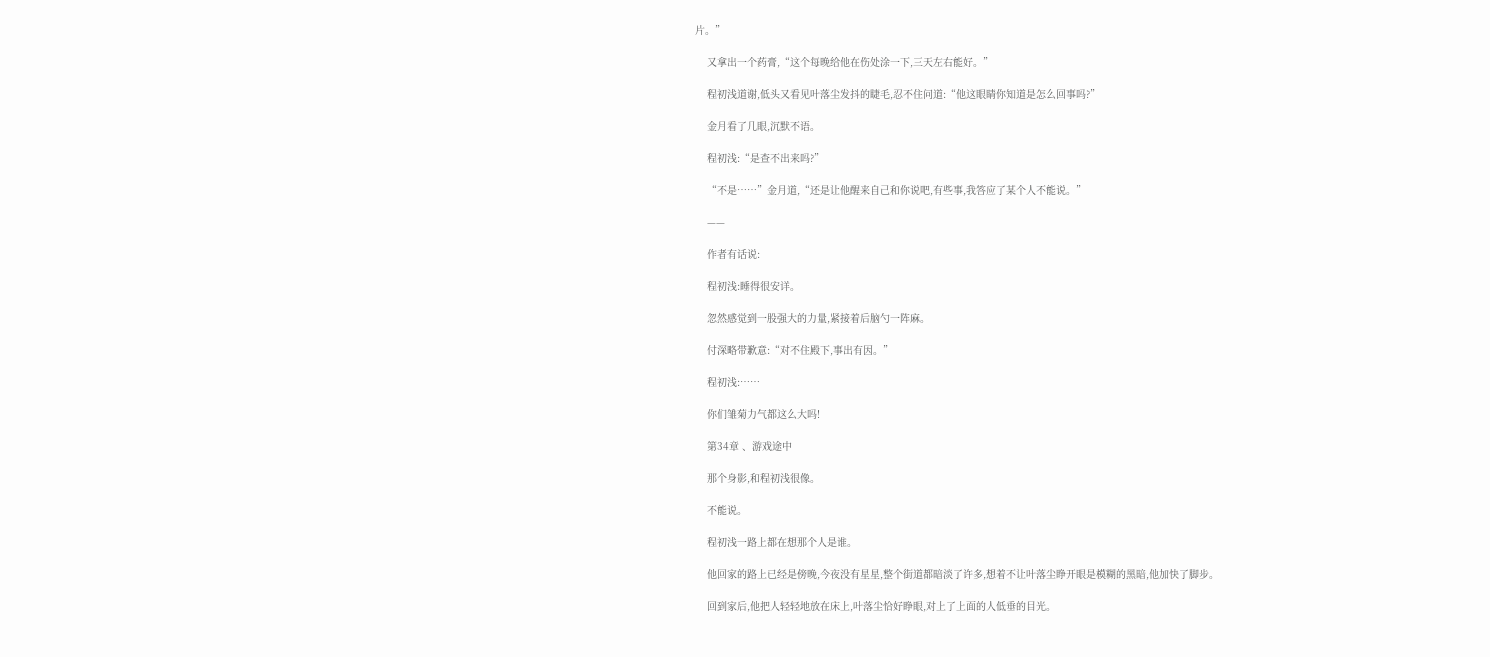片。”

    又拿出一个药膏,“这个每晚给他在伤处涂一下,三天左右能好。”

    程初浅道谢,低头又看见叶落尘发抖的睫毛,忍不住问道:“他这眼睛你知道是怎么回事吗?”

    金月看了几眼,沉默不语。

    程初浅:“是查不出来吗?”

    “不是……”金月道,“还是让他醒来自己和你说吧,有些事,我答应了某个人不能说。”

    ——

    作者有话说:

    程初浅:睡得很安详。

    忽然感觉到一股强大的力量,紧接着后脑勺一阵麻。

    付深略带歉意:“对不住殿下,事出有因。”

    程初浅:……

    你们雏菊力气都这么大吗!

    第34章 、游戏途中

    那个身影,和程初浅很像。

    不能说。

    程初浅一路上都在想那个人是谁。

    他回家的路上已经是傍晚,今夜没有星星,整个街道都暗淡了许多,想着不让叶落尘睁开眼是模糊的黑暗,他加快了脚步。

    回到家后,他把人轻轻地放在床上,叶落尘恰好睁眼,对上了上面的人低垂的目光。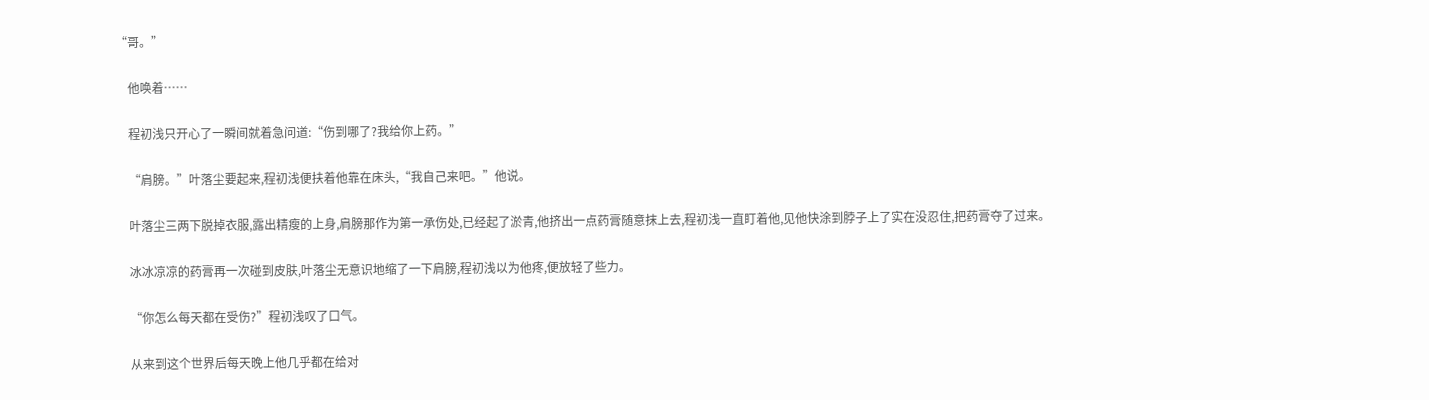“哥。”

    他唤着……

    程初浅只开心了一瞬间就着急问道:“伤到哪了?我给你上药。”

    “肩膀。”叶落尘要起来,程初浅便扶着他靠在床头,“我自己来吧。”他说。

    叶落尘三两下脱掉衣服,露出精瘦的上身,肩膀那作为第一承伤处,已经起了淤青,他挤出一点药膏随意抹上去,程初浅一直盯着他,见他快涂到脖子上了实在没忍住,把药膏夺了过来。

    冰冰凉凉的药膏再一次碰到皮肤,叶落尘无意识地缩了一下肩膀,程初浅以为他疼,便放轻了些力。

    “你怎么每天都在受伤?”程初浅叹了口气。

    从来到这个世界后每天晚上他几乎都在给对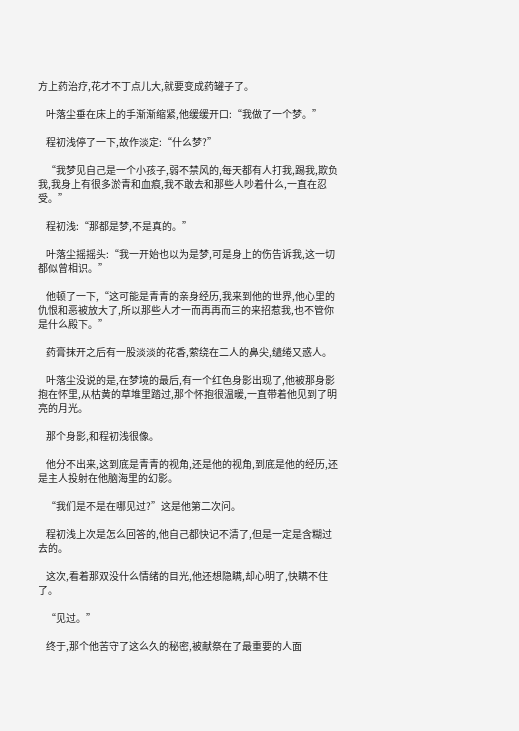方上药治疗,花才不丁点儿大,就要变成药罐子了。

    叶落尘垂在床上的手渐渐缩紧,他缓缓开口:“我做了一个梦。”

    程初浅停了一下,故作淡定:“什么梦?”

    “我梦见自己是一个小孩子,弱不禁风的,每天都有人打我,踢我,欺负我,我身上有很多淤青和血痕,我不敢去和那些人吵着什么,一直在忍受。”

    程初浅:“那都是梦,不是真的。”

    叶落尘摇摇头:“我一开始也以为是梦,可是身上的伤告诉我,这一切都似曾相识。”

    他顿了一下,“这可能是青青的亲身经历,我来到他的世界,他心里的仇恨和恶被放大了,所以那些人才一而再再而三的来招惹我,也不管你是什么殿下。”

    药膏抹开之后有一股淡淡的花香,萦绕在二人的鼻尖,缱绻又惑人。

    叶落尘没说的是,在梦境的最后,有一个红色身影出现了,他被那身影抱在怀里,从枯黄的草堆里踏过,那个怀抱很温暖,一直带着他见到了明亮的月光。

    那个身影,和程初浅很像。

    他分不出来,这到底是青青的视角,还是他的视角,到底是他的经历,还是主人投射在他脑海里的幻影。

    “我们是不是在哪见过?”这是他第二次问。

    程初浅上次是怎么回答的,他自己都快记不清了,但是一定是含糊过去的。

    这次,看着那双没什么情绪的目光,他还想隐瞒,却心明了,快瞒不住了。

    “见过。”

    终于,那个他苦守了这么久的秘密,被献祭在了最重要的人面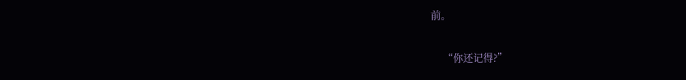前。

    “你还记得?”